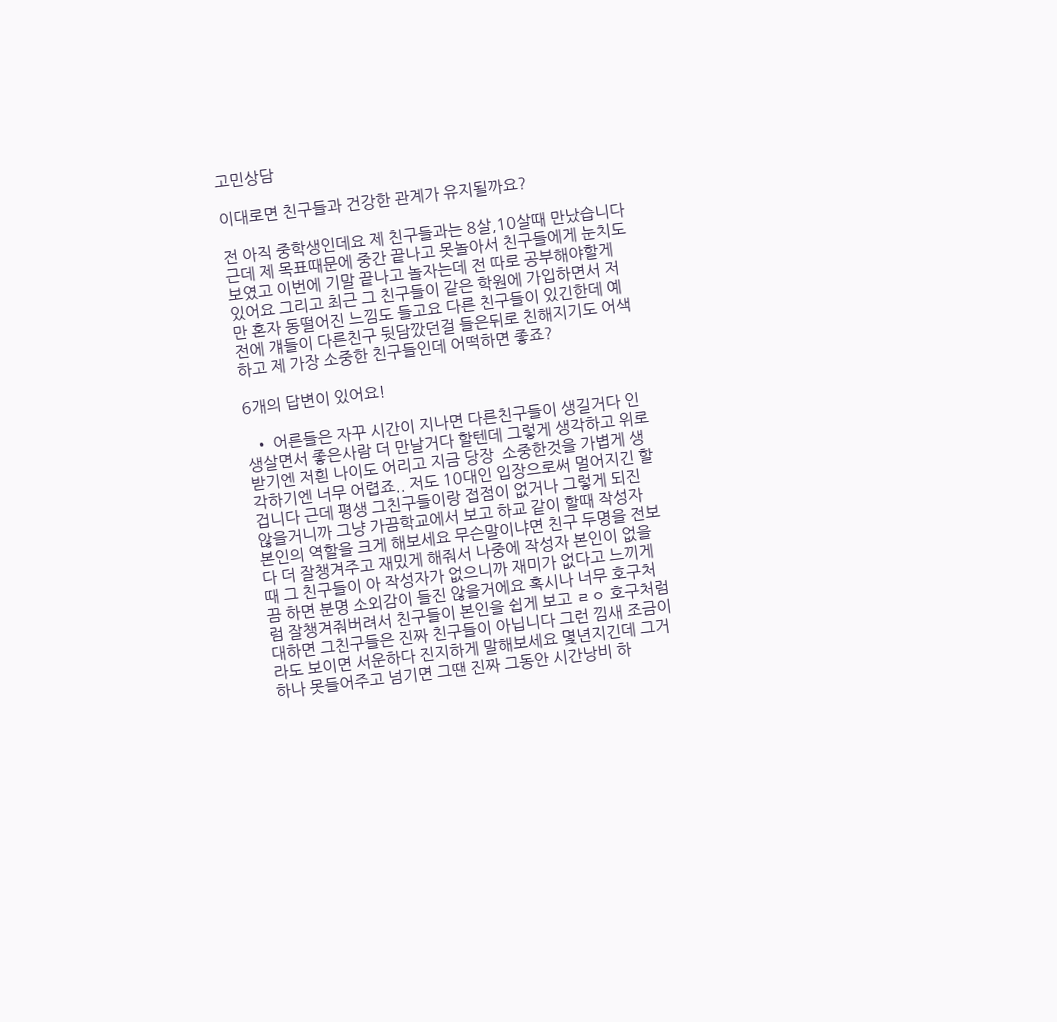고민상담

이대로면 친구들과 건강한 관계가 유지될까요?

전 아직 중학생인데요 제 친구들과는 8살,10살때 만났습니다 근데 제 목표때문에 중간 끝나고 못놀아서 친구들에게 눈치도 보였고 이번에 기말 끝나고 놀자는데 전 따로 공부해야할게 있어요 그리고 최근 그 친구들이 같은 학원에 가입하면서 저만 혼자 동떨어진 느낌도 들고요 다른 친구들이 있긴한데 예전에 걔들이 다른친구 뒷담깠던걸 들은뒤로 친해지기도 어색하고 제 가장 소중한 친구들인데 어떡하면 좋죠?

6개의 답변이 있어요!

  • 어른들은 자꾸 시간이 지나면 다른친구들이 생길거다 인생살면서 좋은사람 더 만날거다 할텐데 그렇게 생각하고 위로 받기엔 저흰 나이도 어리고 지금 당장  소중한것을 가볍게 생각하기엔 너무 어렵죠.. 저도 10대인 입장으로써 멀어지긴 할겁니다 근데 평생 그친구들이랑 접점이 없거나 그렇게 되진 않을거니까 그냥 가끔학교에서 보고 하교 같이 할때 작성자 본인의 역할을 크게 해보세요 무슨말이냐면 친구 두명을 전보다 더 잘챙겨주고 재밌게 해줘서 나중에 작성자 본인이 없을때 그 친구들이 아 작성자가 없으니까 재미가 없다고 느끼게끔 하면 분명 소외감이 들진 않을거에요 혹시나 너무 호구처럼 잘챙겨줘버려서 친구들이 본인을 쉽게 보고 ㄹㅇ 호구처럼 대하면 그친구들은 진짜 친구들이 아닙니다 그런 낌새 조금이라도 보이면 서운하다 진지하게 말해보세요 몇년지긴데 그거하나 못들어주고 넘기면 그땐 진짜 그동안 시간낭비 하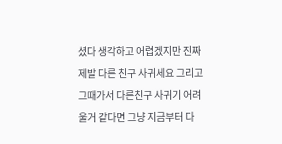셨다 생각하고 어렵겠지만 진짜 제발 다른 친구 사귀세요 그리고 그때가서 다른친구 사귀기 어려울거 같다면 그냥 지금부터 다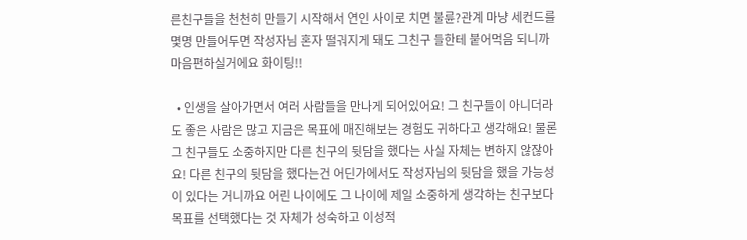른친구들을 천천히 만들기 시작해서 연인 사이로 치면 불륜?관계 마냥 세컨드를 몇명 만들어두면 작성자님 혼자 떨궈지게 돼도 그친구 들한테 붙어먹음 되니까 마음편하실거에요 화이팅!!

  • 인생을 살아가면서 여러 사람들을 만나게 되어있어요! 그 친구들이 아니더라도 좋은 사람은 많고 지금은 목표에 매진해보는 경험도 귀하다고 생각해요! 물론 그 친구들도 소중하지만 다른 친구의 뒷담을 했다는 사실 자체는 변하지 않잖아요! 다른 친구의 뒷담을 했다는건 어딘가에서도 작성자님의 뒷담을 했을 가능성이 있다는 거니까요 어린 나이에도 그 나이에 제일 소중하게 생각하는 친구보다 목표를 선택했다는 것 자체가 성숙하고 이성적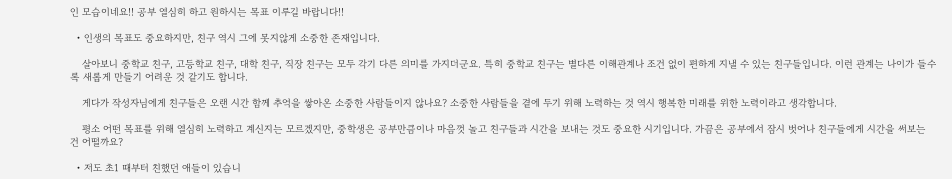인 모습이네요!! 공부 열심히 하고 원하시는 목표 이루길 바랍니다!!

  • 인생의 목표도 중요하지만, 친구 역시 그에 못지않게 소중한 존재입니다.

    살아보니 중학교 친구, 고등학교 친구, 대학 친구, 직장 친구는 모두 각기 다른 의미를 가지더군요. 특히 중학교 친구는 별다른 이해관계나 조건 없이 편하게 지낼 수 있는 친구들입니다. 이런 관계는 나이가 들수록 새롭게 만들기 어려운 것 같기도 합니다.

    게다가 작성자님에게 친구들은 오랜 시간 함께 추억을 쌓아온 소중한 사람들이지 않나요? 소중한 사람들을 곁에 두기 위해 노력하는 것 역시 행복한 미래를 위한 노력이라고 생각합니다.

    평소 어떤 목표를 위해 열심히 노력하고 계신지는 모르겠지만, 중학생은 공부만큼이나 마음껏 놀고 친구들과 시간을 보내는 것도 중요한 시기입니다. 가끔은 공부에서 잠시 벗어나 친구들에게 시간을 써보는 건 어떨까요?

  • 저도 초1 때부터 친했던 애들이 있습니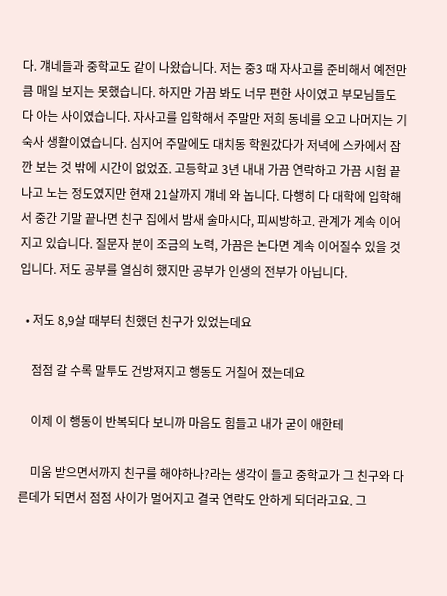다. 걔네들과 중학교도 같이 나왔습니다. 저는 중3 때 자사고를 준비해서 예전만큼 매일 보지는 못했습니다. 하지만 가끔 봐도 너무 편한 사이였고 부모님들도 다 아는 사이였습니다. 자사고를 입학해서 주말만 저희 동네를 오고 나머지는 기숙사 생활이였습니다. 심지어 주말에도 대치동 학원갔다가 저녁에 스카에서 잠깐 보는 것 밖에 시간이 없었죠. 고등학교 3년 내내 가끔 연락하고 가끔 시험 끝나고 노는 정도였지만 현재 21살까지 걔네 와 놉니다. 다행히 다 대학에 입학해서 중간 기말 끝나면 친구 집에서 밤새 술마시다, 피씨방하고. 관계가 계속 이어지고 있습니다. 질문자 분이 조금의 노력, 가끔은 논다면 계속 이어질수 있을 것입니다. 저도 공부를 열심히 했지만 공부가 인생의 전부가 아닙니다.

  • 저도 8,9살 때부터 친했던 친구가 있었는데요

    점점 갈 수록 말투도 건방져지고 행동도 거칠어 졌는데요

    이제 이 행동이 반복되다 보니까 마음도 힘들고 내가 굳이 애한테

    미움 받으면서까지 친구를 해야하나?라는 생각이 들고 중학교가 그 친구와 다른데가 되면서 점점 사이가 멀어지고 결국 연락도 안하게 되더라고요. 그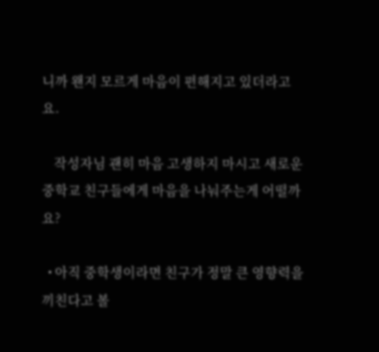니까 왠지 모르게 마음이 편해지고 있더라고요.

    작성자님 괜히 마음 고생하지 마시고 새로운 중학교 친구들에게 마음을 나눠주는게 어떨까요?

  • 아직 중학생이라면 친구가 정말 큰 영향력을 끼친다고 볼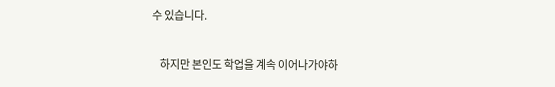수 있습니다.

    하지만 본인도 학업을 계속 이어나가야하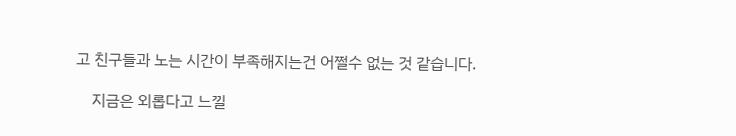고 친구들과 노는 시간이 부족해지는건 어쩔수 없는 것 같습니다.

    지금은 외롭다고 느낄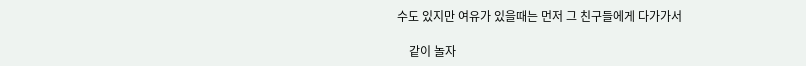수도 있지만 여유가 있을때는 먼저 그 친구들에게 다가가서

    같이 놀자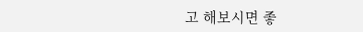고 해보시면 좋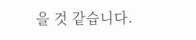을 것 같습니다.